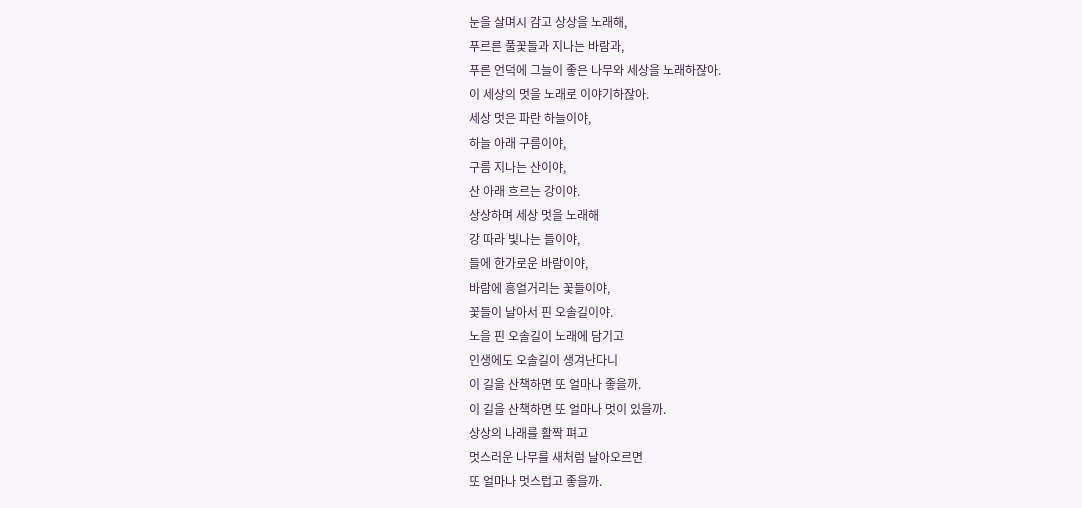눈을 살며시 감고 상상을 노래해,
푸르른 풀꽃들과 지나는 바람과,
푸른 언덕에 그늘이 좋은 나무와 세상을 노래하잖아.
이 세상의 멋을 노래로 이야기하잖아.
세상 멋은 파란 하늘이야,
하늘 아래 구름이야,
구름 지나는 산이야,
산 아래 흐르는 강이야.
상상하며 세상 멋을 노래해
강 따라 빛나는 들이야,
들에 한가로운 바람이야,
바람에 흥얼거리는 꽃들이야,
꽃들이 날아서 핀 오솔길이야.
노을 핀 오솔길이 노래에 담기고
인생에도 오솔길이 생겨난다니
이 길을 산책하면 또 얼마나 좋을까.
이 길을 산책하면 또 얼마나 멋이 있을까.
상상의 나래를 활짝 펴고
멋스러운 나무를 새처럼 날아오르면
또 얼마나 멋스럽고 좋을까.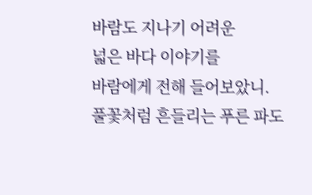바람도 지나기 어려운
넓은 바다 이야기를
바람에게 전해 들어보았니.
풀꽃처럼 흔들리는 푸른 파도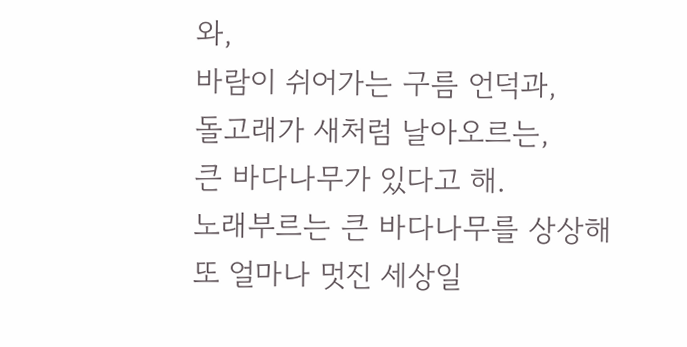와,
바람이 쉬어가는 구름 언덕과,
돌고래가 새처럼 날아오르는,
큰 바다나무가 있다고 해.
노래부르는 큰 바다나무를 상상해
또 얼마나 멋진 세상일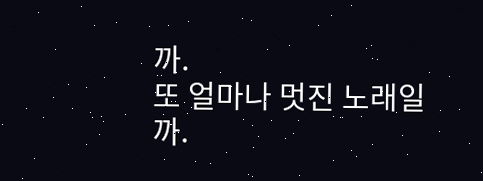까.
또 얼마나 멋진 노래일까.